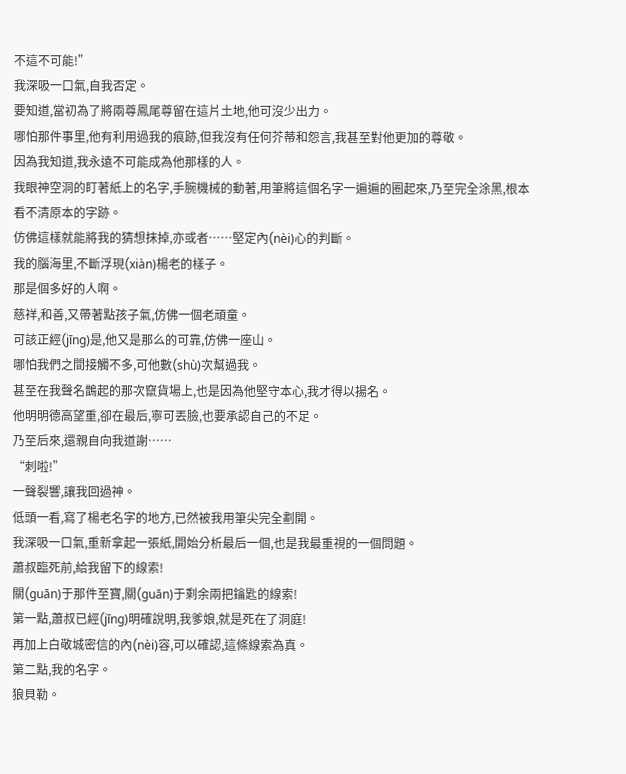不這不可能!”
我深吸一口氣,自我否定。
要知道,當初為了將兩尊鳳尾尊留在這片土地,他可沒少出力。
哪怕那件事里,他有利用過我的痕跡,但我沒有任何芥蒂和怨言,我甚至對他更加的尊敬。
因為我知道,我永遠不可能成為他那樣的人。
我眼神空洞的盯著紙上的名字,手腕機械的動著,用筆將這個名字一遍遍的圈起來,乃至完全涂黑,根本看不清原本的字跡。
仿佛這樣就能將我的猜想抹掉,亦或者……堅定內(nèi)心的判斷。
我的腦海里,不斷浮現(xiàn)楊老的樣子。
那是個多好的人啊。
慈祥,和善,又帶著點孩子氣,仿佛一個老頑童。
可該正經(jīng)是,他又是那么的可靠,仿佛一座山。
哪怕我們之間接觸不多,可他數(shù)次幫過我。
甚至在我聲名鵲起的那次竄貨場上,也是因為他堅守本心,我才得以揚名。
他明明德高望重,卻在最后,寧可丟臉,也要承認自己的不足。
乃至后來,還親自向我道謝……
“刺啦!”
一聲裂響,讓我回過神。
低頭一看,寫了楊老名字的地方,已然被我用筆尖完全劃開。
我深吸一口氣,重新拿起一張紙,開始分析最后一個,也是我最重視的一個問題。
蕭叔臨死前,給我留下的線索!
關(guān)于那件至寶,關(guān)于剩余兩把鑰匙的線索!
第一點,蕭叔已經(jīng)明確說明,我爹娘,就是死在了洞庭!
再加上白敬城密信的內(nèi)容,可以確認,這條線索為真。
第二點,我的名字。
狼貝勒。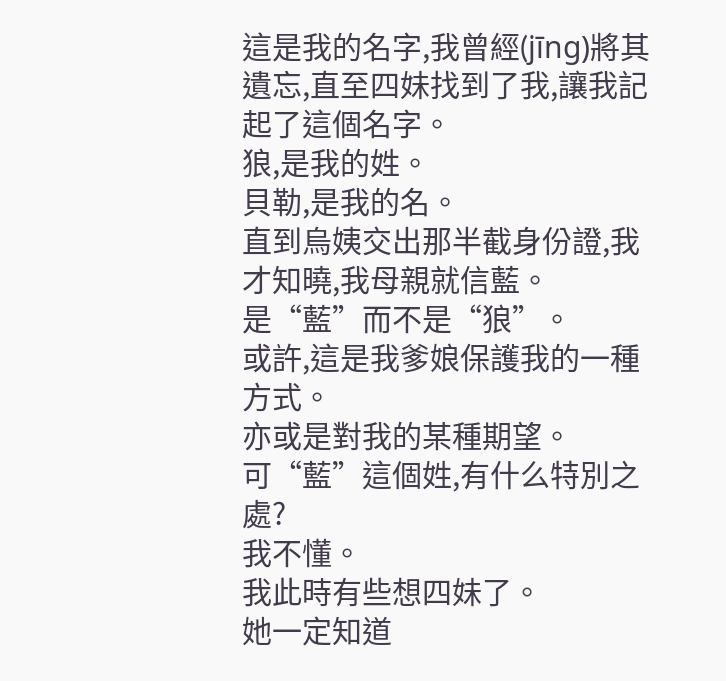這是我的名字,我曾經(jīng)將其遺忘,直至四妹找到了我,讓我記起了這個名字。
狼,是我的姓。
貝勒,是我的名。
直到烏姨交出那半截身份證,我才知曉,我母親就信藍。
是“藍”而不是“狼”。
或許,這是我爹娘保護我的一種方式。
亦或是對我的某種期望。
可“藍”這個姓,有什么特別之處?
我不懂。
我此時有些想四妹了。
她一定知道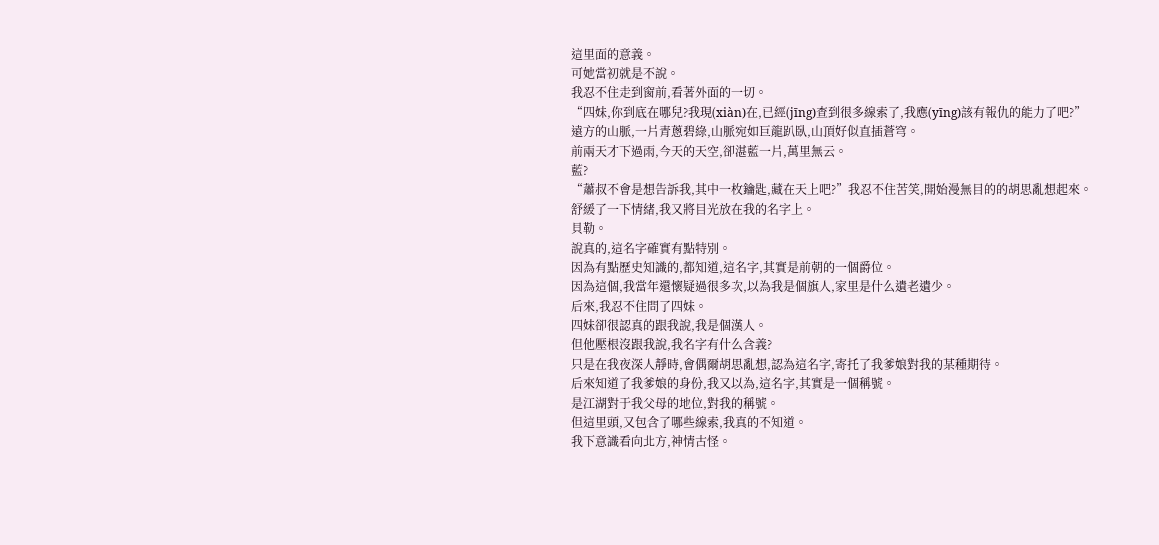這里面的意義。
可她當初就是不說。
我忍不住走到窗前,看著外面的一切。
“四妹,你到底在哪兒?我現(xiàn)在,已經(jīng)查到很多線索了,我應(yīng)該有報仇的能力了吧?”
遠方的山脈,一片青蔥碧綠,山脈宛如巨龍趴臥,山頂好似直插蒼穹。
前兩天才下過雨,今天的天空,卻湛藍一片,萬里無云。
藍?
“蕭叔不會是想告訴我,其中一枚鑰匙,藏在天上吧?”我忍不住苦笑,開始漫無目的的胡思亂想起來。
舒緩了一下情緒,我又將目光放在我的名字上。
貝勒。
說真的,這名字確實有點特別。
因為有點歷史知識的,都知道,這名字,其實是前朝的一個爵位。
因為這個,我當年還懷疑過很多次,以為我是個旗人,家里是什么遺老遺少。
后來,我忍不住問了四妹。
四妹卻很認真的跟我說,我是個漢人。
但他壓根沒跟我說,我名字有什么含義?
只是在我夜深人靜時,會偶爾胡思亂想,認為這名字,寄托了我爹娘對我的某種期待。
后來知道了我爹娘的身份,我又以為,這名字,其實是一個稱號。
是江湖對于我父母的地位,對我的稱號。
但這里頭,又包含了哪些線索,我真的不知道。
我下意識看向北方,神情古怪。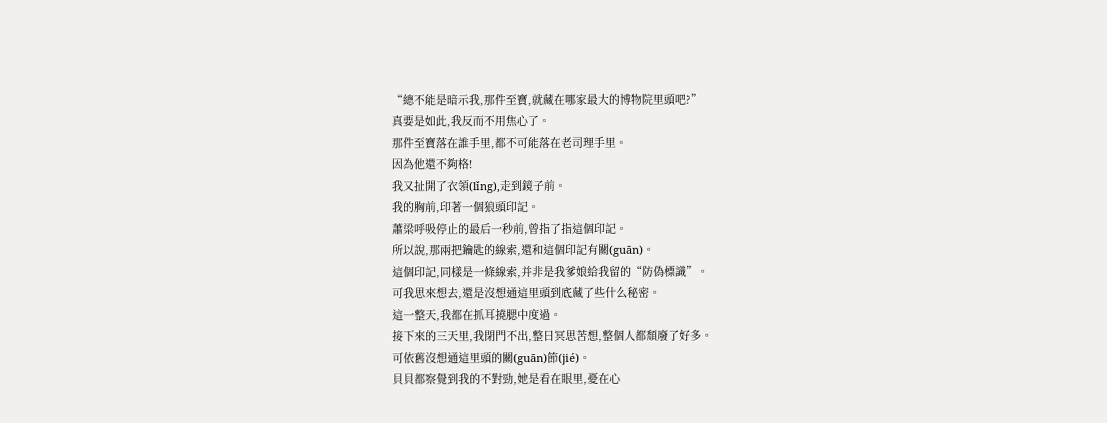“總不能是暗示我,那件至寶,就藏在哪家最大的博物院里頭吧?”
真要是如此,我反而不用焦心了。
那件至寶落在誰手里,都不可能落在老司理手里。
因為他還不夠格!
我又扯開了衣領(lǐng),走到鏡子前。
我的胸前,印著一個狼頭印記。
蕭梁呼吸停止的最后一秒前,曾指了指這個印記。
所以說,那兩把鑰匙的線索,還和這個印記有關(guān)。
這個印記,同樣是一條線索,并非是我爹娘給我留的“防偽標識”。
可我思來想去,還是沒想通這里頭到底藏了些什么秘密。
這一整天,我都在抓耳撓腮中度過。
接下來的三天里,我閉門不出,整日冥思苦想,整個人都頹廢了好多。
可依舊沒想通這里頭的關(guān)節(jié)。
貝貝都察覺到我的不對勁,她是看在眼里,憂在心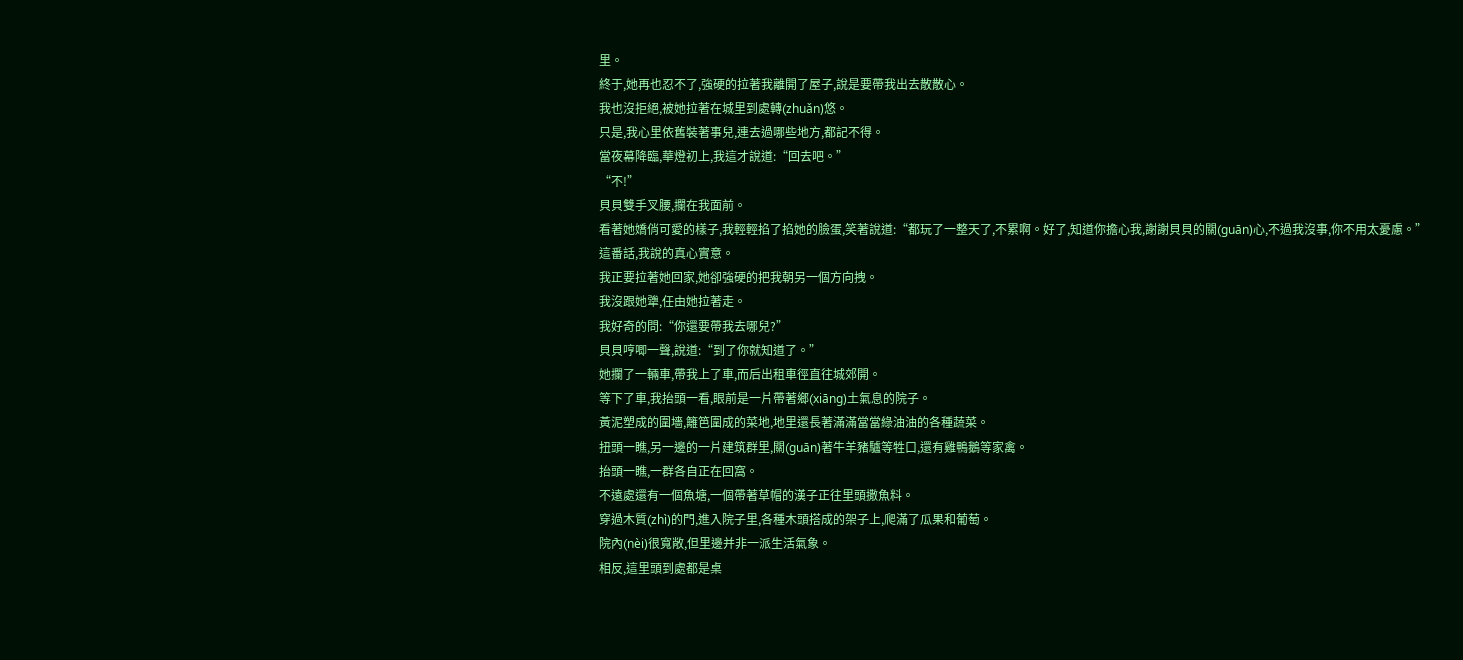里。
終于,她再也忍不了,強硬的拉著我離開了屋子,說是要帶我出去散散心。
我也沒拒絕,被她拉著在城里到處轉(zhuǎn)悠。
只是,我心里依舊裝著事兒,連去過哪些地方,都記不得。
當夜幕降臨,華燈初上,我這才說道:“回去吧。”
“不!”
貝貝雙手叉腰,攔在我面前。
看著她嬌俏可愛的樣子,我輕輕掐了掐她的臉蛋,笑著說道:“都玩了一整天了,不累啊。好了,知道你擔心我,謝謝貝貝的關(guān)心,不過我沒事,你不用太憂慮。”
這番話,我說的真心實意。
我正要拉著她回家,她卻強硬的把我朝另一個方向拽。
我沒跟她犟,任由她拉著走。
我好奇的問:“你還要帶我去哪兒?”
貝貝哼唧一聲,說道:“到了你就知道了。”
她攔了一輛車,帶我上了車,而后出租車徑直往城郊開。
等下了車,我抬頭一看,眼前是一片帶著鄉(xiāng)土氣息的院子。
黃泥塑成的圍墻,籬笆圍成的菜地,地里還長著滿滿當當綠油油的各種蔬菜。
扭頭一瞧,另一邊的一片建筑群里,關(guān)著牛羊豬驢等牲口,還有雞鴨鵝等家禽。
抬頭一瞧,一群各自正在回窩。
不遠處還有一個魚塘,一個帶著草帽的漢子正往里頭撒魚料。
穿過木質(zhì)的門,進入院子里,各種木頭搭成的架子上,爬滿了瓜果和葡萄。
院內(nèi)很寬敞,但里邊并非一派生活氣象。
相反,這里頭到處都是桌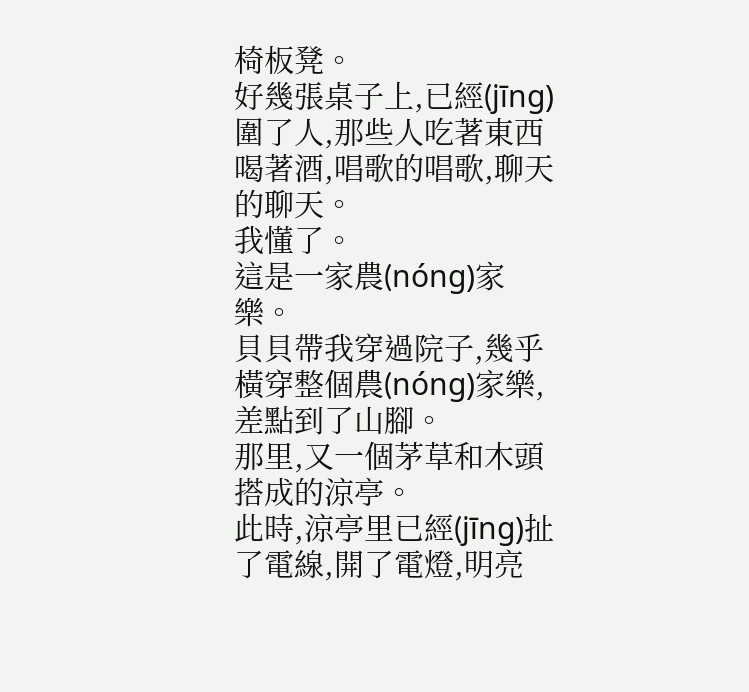椅板凳。
好幾張桌子上,已經(jīng)圍了人,那些人吃著東西喝著酒,唱歌的唱歌,聊天的聊天。
我懂了。
這是一家農(nóng)家樂。
貝貝帶我穿過院子,幾乎橫穿整個農(nóng)家樂,差點到了山腳。
那里,又一個茅草和木頭搭成的涼亭。
此時,涼亭里已經(jīng)扯了電線,開了電燈,明亮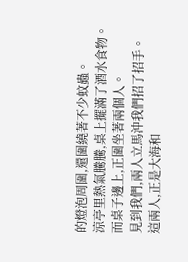的燈泡周圍,還圍繞著不少蚊蟲。
涼亭里熱氣騰騰,桌上擺滿了酒水食物。
而桌子邊上,正圍坐著兩個人。
見到我們,兩人立馬沖我們招了招手。
這兩人,正是大海和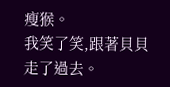瘦猴。
我笑了笑,跟著貝貝走了過去。